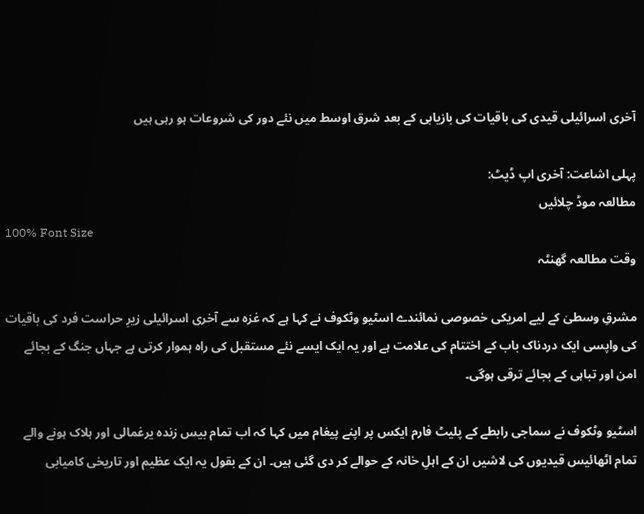آخری اسرائیلی قیدی کی باقیات کی بازیابی کے بعد شرق اوسط میں نئے دور کی شروعات ہو رہی ہیں

پہلی اشاعت: آخری اپ ڈیٹ:
مطالعہ موڈ چلائیں
100% Font Size
وقت مطالعہ گھنٹہ

مشرقِ وسطیٰ کے لیے امریکی خصوصی نمائندے اسٹیو وٹکوف نے کہا ہے کہ غزہ سے آخری اسرائیلی زیرِ حراست فرد کی باقیات کی واپسی ایک دردناک باب کے اختتام کی علامت ہے اور یہ ایک ایسے نئے مستقبل کی راہ ہموار کرتی ہے جہاں جنگ کے بجائے امن اور تباہی کے بجائے ترقی ہوگی۔

اسٹیو وٹکوف نے سماجی رابطے کے پلیٹ فارم ایکس پر اپنے پیغام میں کہا کہ اب تمام بیس زندہ یرغمالی اور ہلاک ہونے والے تمام اٹھائیس قیدیوں کی لاشیں ان کے اہلِ خانہ کے حوالے کر دی گئی ہیں۔ ان کے بقول یہ ایک عظیم اور تاریخی کامیابی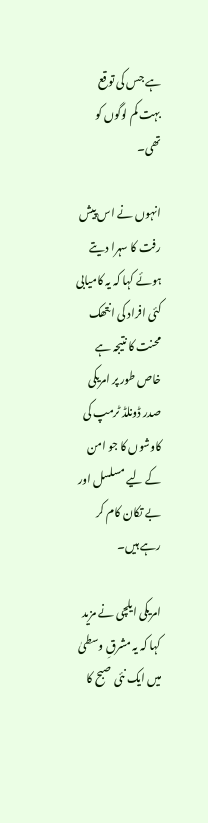ہے جس کی توقع بہت کم لوگوں کو تھی۔

انہوں نے اس پیش رفت کا سہرا دیتے ہوئے کہا کہ یہ کامیابی کئی افراد کی انتھک محنت کا نتیجہ ہے خاص طور پر امریکی صدر ڈونلڈ ٹرمپ کی کاوشوں کا جو امن کے لیے مسلسل اور بے تکان کام کر رہے ہیں۔

امریکی ایلچی نے مزید کہا کہ یہ مشرقِ وسطیٰ میں ایک نئی صبح کا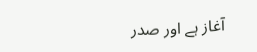آغاز ہے اور صدر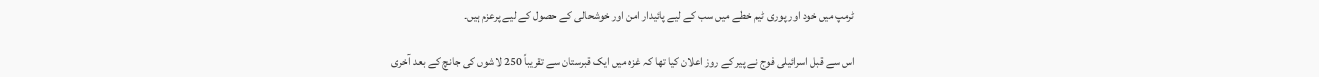ٹرمپ میں خود اور پوری ٹیم خطے میں سب کے لیے پائیدار امن اور خوشحالی کے حصول کے لیے پرعزم ہیں۔

اس سے قبل اسرائیلی فوج نے پیر کے روز اعلان کیا تھا کہ غزہ میں ایک قبرستان سے تقریباً 250 لاشوں کی جانچ کے بعد آخری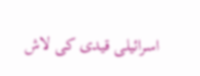اسرائیلی قیدی کی لاش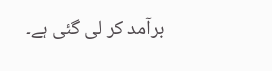برآمد کر لی گئی ہے۔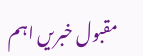مقبول خبریں اہم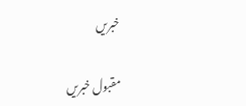خبریں

مقبول خبریں